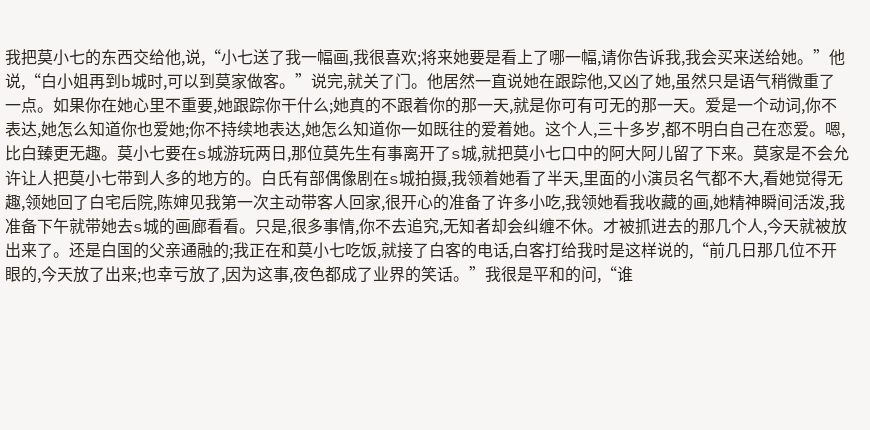我把莫小七的东西交给他,说,“小七送了我一幅画,我很喜欢;将来她要是看上了哪一幅,请你告诉我,我会买来送给她。”他说,“白小姐再到b城时,可以到莫家做客。”说完,就关了门。他居然一直说她在跟踪他,又凶了她,虽然只是语气稍微重了一点。如果你在她心里不重要,她跟踪你干什么;她真的不跟着你的那一天,就是你可有可无的那一天。爱是一个动词,你不表达,她怎么知道你也爱她;你不持续地表达,她怎么知道你一如既往的爱着她。这个人,三十多岁,都不明白自己在恋爱。嗯,比白臻更无趣。莫小七要在s城游玩两日,那位莫先生有事离开了s城,就把莫小七口中的阿大阿儿留了下来。莫家是不会允许让人把莫小七带到人多的地方的。白氏有部偶像剧在s城拍摄,我领着她看了半天,里面的小演员名气都不大,看她觉得无趣,领她回了白宅后院,陈婶见我第一次主动带客人回家,很开心的准备了许多小吃,我领她看我收藏的画,她精神瞬间活泼,我准备下午就带她去s城的画廊看看。只是,很多事情,你不去追究,无知者却会纠缠不休。才被抓进去的那几个人,今天就被放出来了。还是白国的父亲通融的;我正在和莫小七吃饭,就接了白客的电话,白客打给我时是这样说的,“前几日那几位不开眼的,今天放了出来;也幸亏放了,因为这事,夜色都成了业界的笑话。”我很是平和的问,“谁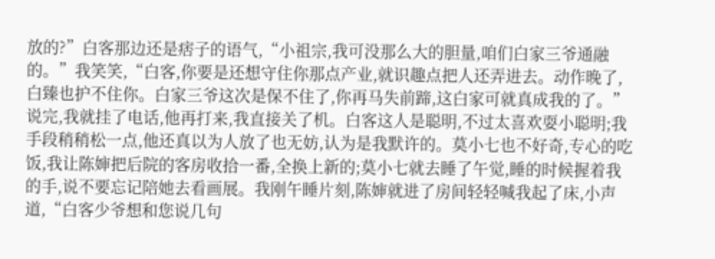放的?”白客那边还是痞子的语气,“小祖宗,我可没那么大的胆量,咱们白家三爷通融的。”我笑笑,“白客,你要是还想守住你那点产业,就识趣点把人还弄进去。动作晚了,白臻也护不住你。白家三爷这次是保不住了,你再马失前蹄,这白家可就真成我的了。”说完,我就挂了电话,他再打来,我直接关了机。白客这人是聪明,不过太喜欢耍小聪明;我手段稍稍松一点,他还真以为人放了也无妨,认为是我默许的。莫小七也不好奇,专心的吃饭,我让陈婶把后院的客房收拾一番,全换上新的;莫小七就去睡了午觉,睡的时候握着我的手,说不要忘记陪她去看画展。我刚午睡片刻,陈婶就进了房间轻轻喊我起了床,小声道,“白客少爷想和您说几句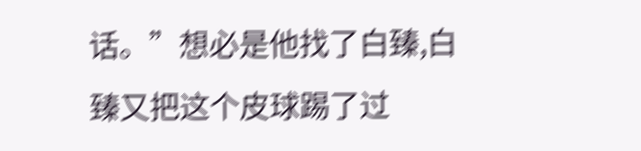话。”想必是他找了白臻,白臻又把这个皮球踢了过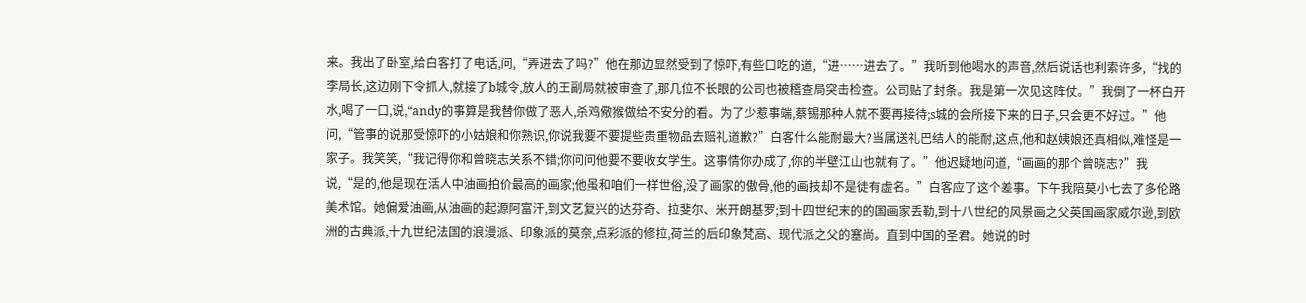来。我出了卧室,给白客打了电话,问,“弄进去了吗?”他在那边显然受到了惊吓,有些口吃的道,“进……进去了。”我听到他喝水的声音,然后说话也利索许多,“找的李局长,这边刚下令抓人,就接了b城令,放人的王副局就被审查了,那几位不长眼的公司也被稽查局突击检查。公司贴了封条。我是第一次见这阵仗。”我倒了一杯白开水,喝了一口,说,“andy的事算是我替你做了恶人,杀鸡儆猴做给不安分的看。为了少惹事端,蔡锡那种人就不要再接待;s城的会所接下来的日子,只会更不好过。”他问,“管事的说那受惊吓的小姑娘和你熟识,你说我要不要提些贵重物品去赔礼道歉?”白客什么能耐最大?当属送礼巴结人的能耐,这点,他和赵姨娘还真相似,难怪是一家子。我笑笑,“我记得你和曾晓志关系不错;你问问他要不要收女学生。这事情你办成了,你的半壁江山也就有了。”他迟疑地问道,“画画的那个曾晓志?”我说,“是的,他是现在活人中油画拍价最高的画家;他虽和咱们一样世俗,没了画家的傲骨,他的画技却不是徒有虚名。”白客应了这个差事。下午我陪莫小七去了多伦路美术馆。她偏爱油画,从油画的起源阿富汗,到文艺复兴的达芬奇、拉斐尔、米开朗基罗;到十四世纪末的的国画家丢勒,到十八世纪的风景画之父英国画家威尔逊,到欧洲的古典派,十九世纪法国的浪漫派、印象派的莫奈,点彩派的修拉,荷兰的后印象梵高、现代派之父的塞尚。直到中国的圣君。她说的时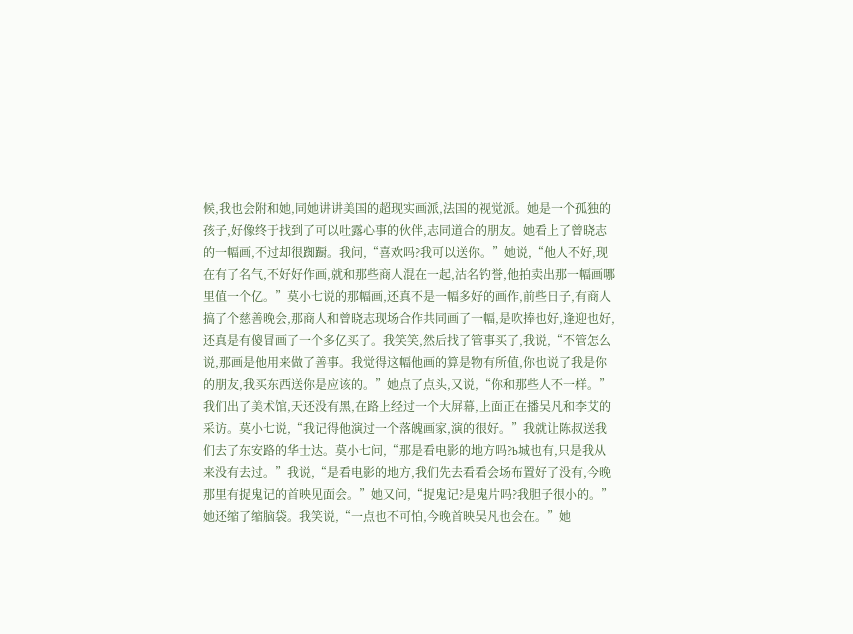候,我也会附和她,同她讲讲美国的超现实画派,法国的视觉派。她是一个孤独的孩子,好像终于找到了可以吐露心事的伙伴,志同道合的朋友。她看上了曾晓志的一幅画,不过却很踟蹰。我问,“喜欢吗?我可以送你。”她说,“他人不好,现在有了名气,不好好作画,就和那些商人混在一起,沽名钓誉,他拍卖出那一幅画哪里值一个亿。”莫小七说的那幅画,还真不是一幅多好的画作,前些日子,有商人搞了个慈善晚会,那商人和曾晓志现场合作共同画了一幅,是吹捧也好,逢迎也好,还真是有傻冒画了一个多亿买了。我笑笑,然后找了管事买了,我说,“不管怎么说,那画是他用来做了善事。我觉得这幅他画的算是物有所值,你也说了我是你的朋友,我买东西送你是应该的。”她点了点头,又说,“你和那些人不一样。”我们出了美术馆,天还没有黑,在路上经过一个大屏幕,上面正在播吴凡和李艾的采访。莫小七说,“我记得他演过一个落魄画家,演的很好。”我就让陈叔送我们去了东安路的华士达。莫小七问,“那是看电影的地方吗?b城也有,只是我从来没有去过。”我说,“是看电影的地方,我们先去看看会场布置好了没有,今晚那里有捉鬼记的首映见面会。”她又问,“捉鬼记?是鬼片吗?我胆子很小的。”她还缩了缩脑袋。我笑说,“一点也不可怕,今晚首映吴凡也会在。”她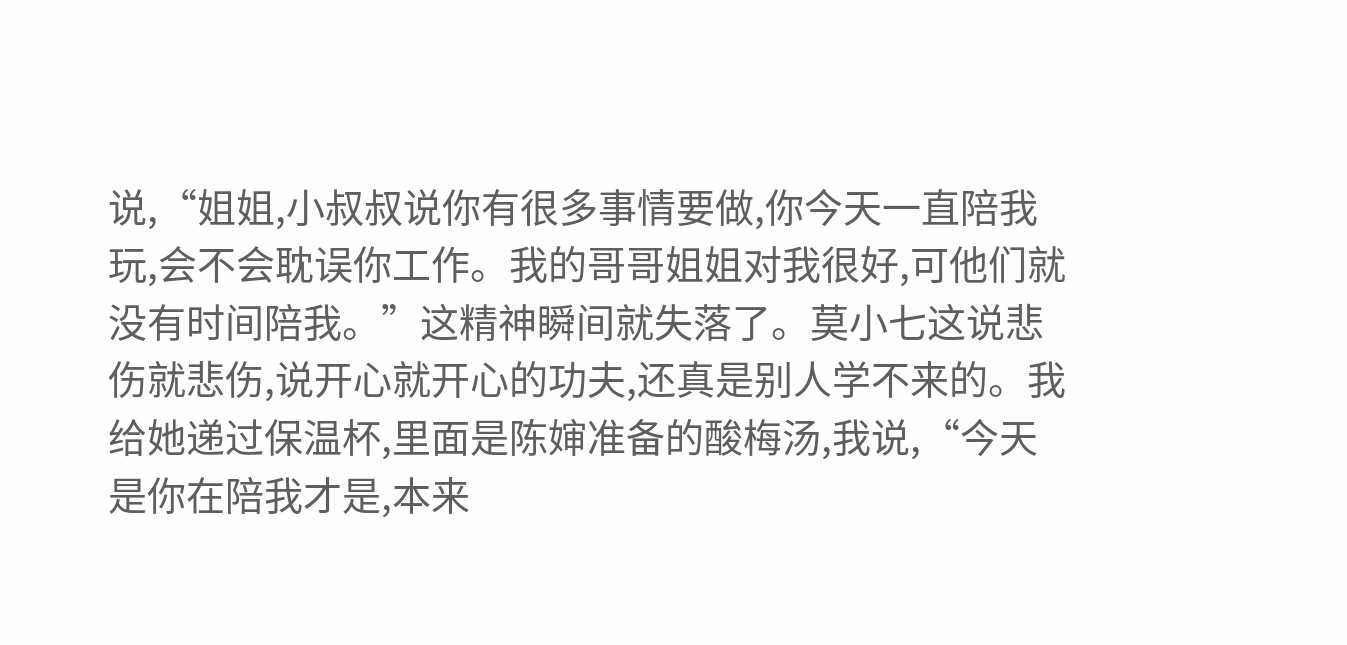说,“姐姐,小叔叔说你有很多事情要做,你今天一直陪我玩,会不会耽误你工作。我的哥哥姐姐对我很好,可他们就没有时间陪我。”这精神瞬间就失落了。莫小七这说悲伤就悲伤,说开心就开心的功夫,还真是别人学不来的。我给她递过保温杯,里面是陈婶准备的酸梅汤,我说,“今天是你在陪我才是,本来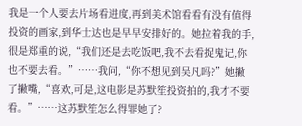我是一个人要去片场看进度,再到美术馆看看有没有值得投资的画家,到华士达也是早早安排好的。她拉着我的手,很是郑重的说,“我们还是去吃饭吧,我不去看捉鬼记,你也不要去看。”……我问,“你不想见到吴凡吗?”她撇了撇嘴,“喜欢,可是,这电影是苏默笙投资拍的,我才不要看。”……这苏默笙怎么得罪她了?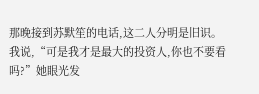那晚接到苏默笙的电话,这二人分明是旧识。我说,“可是我才是最大的投资人,你也不要看吗?”她眼光发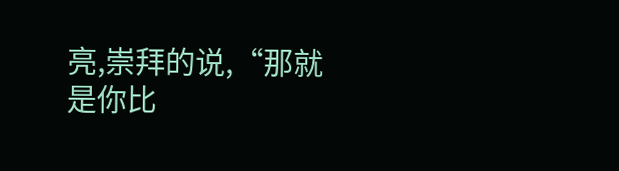亮,崇拜的说,“那就是你比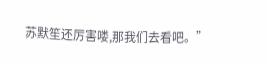苏默笙还厉害喽,那我们去看吧。”